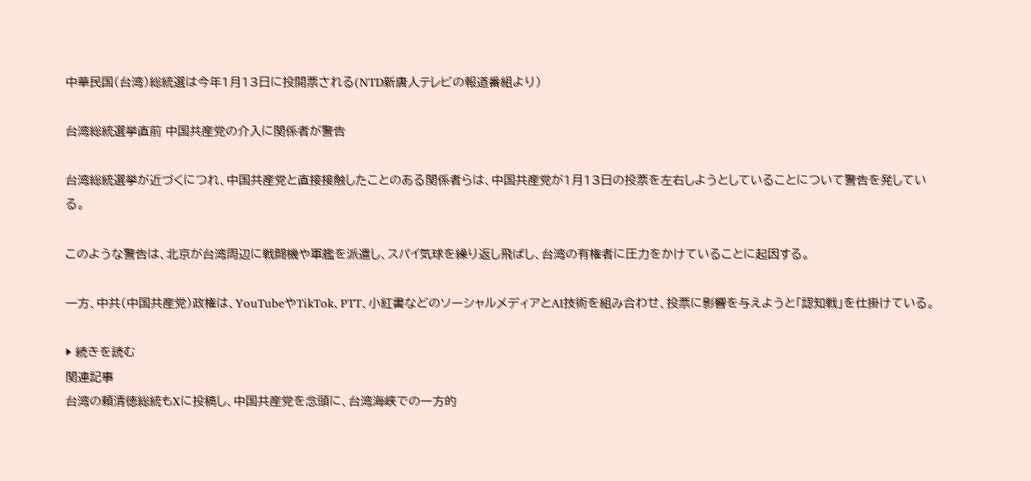中華民国(台湾)総統選は今年1月13日に投開票される(NTD新唐人テレビの報道番組より)

台湾総統選挙直前 中国共産党の介入に関係者が警告

台湾総統選挙が近づくにつれ、中国共産党と直接接触したことのある関係者らは、中国共産党が1月13日の投票を左右しようとしていることについて警告を発している。

このような警告は、北京が台湾周辺に戦闘機や軍艦を派遣し、スパイ気球を繰り返し飛ばし、台湾の有権者に圧力をかけていることに起因する。

一方、中共(中国共産党)政権は、YouTubeやTikTok、PTT、小紅書などのソーシャルメディアとAI技術を組み合わせ、投票に影響を与えようと「認知戦」を仕掛けている。

▶ 続きを読む
関連記事
台湾の頼清徳総統もXに投稿し、中国共産党を念頭に、台湾海峡での一方的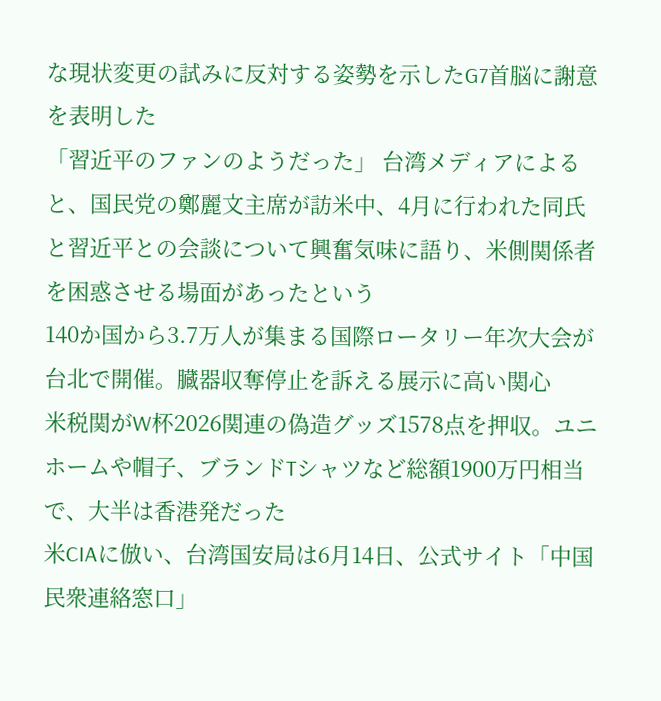な現状変更の試みに反対する姿勢を示したG7首脳に謝意を表明した
「習近平のファンのようだった」 台湾メディアによると、国民党の鄭麗文主席が訪米中、4月に行われた同氏と習近平との会談について興奮気味に語り、米側関係者を困惑させる場面があったという
140か国から3.7万人が集まる国際ロータリー年次大会が台北で開催。臓器収奪停止を訴える展示に高い関心
米税関がW杯2026関連の偽造グッズ1578点を押収。ユニホームや帽子、ブランドTシャツなど総額1900万円相当で、大半は香港発だった
米CIAに倣い、台湾国安局は6月14日、公式サイト「中国民衆連絡窓口」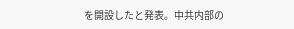を開設したと発表。中共内部の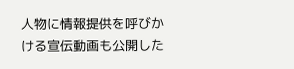人物に情報提供を呼びかける宣伝動画も公開した